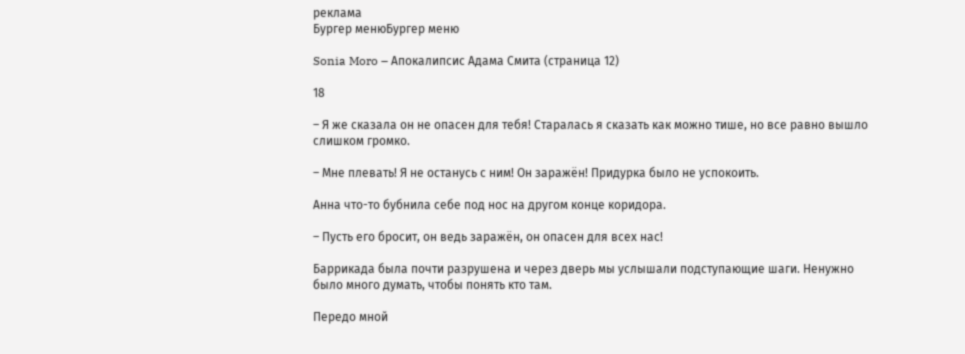реклама
Бургер менюБургер меню

Sonia Moro – Апокалипсис Адама Смита (страница 12)

18

– Я же сказала он не опасен для тебя! Старалась я сказать как можно тише, но все равно вышло слишком громко.

– Мне плевать! Я не останусь с ним! Он заражён! Придурка было не успокоить.

Анна что-то бубнила себе под нос на другом конце коридора.

– Пусть его бросит, он ведь заражён, он опасен для всех нас!

Баррикада была почти разрушена и через дверь мы услышали подступающие шаги. Ненужно было много думать, чтобы понять кто там.

Передо мной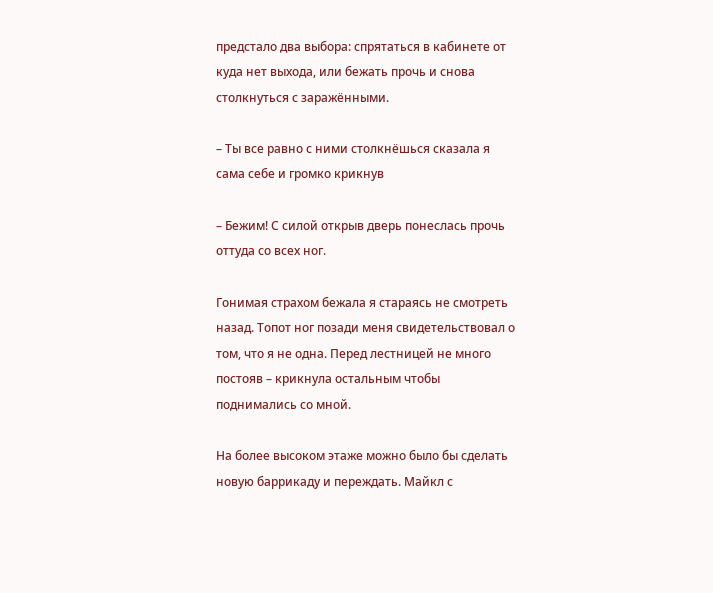предстало два выбора: спрятаться в кабинете от куда нет выхода, или бежать прочь и снова столкнуться с заражёнными.

– Ты все равно с ними столкнёшься сказала я сама себе и громко крикнув

– Бежим! С силой открыв дверь понеслась прочь оттуда со всех ног.

Гонимая страхом бежала я стараясь не смотреть назад. Топот ног позади меня свидетельствовал о том, что я не одна. Перед лестницей не много постояв – крикнула остальным чтобы поднимались со мной.

На более высоком этаже можно было бы сделать новую баррикаду и переждать. Майкл с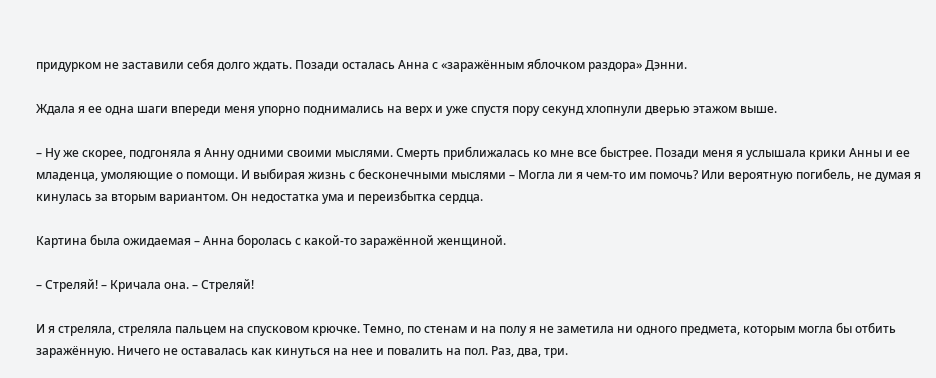придурком не заставили себя долго ждать. Позади осталась Анна с «заражённым яблочком раздора» Дэнни.

Ждала я ее одна шаги впереди меня упорно поднимались на верх и уже спустя пору секунд хлопнули дверью этажом выше.

– Ну же скорее, подгоняла я Анну одними своими мыслями. Смерть приближалась ко мне все быстрее. Позади меня я услышала крики Анны и ее младенца, умоляющие о помощи. И выбирая жизнь с бесконечными мыслями – Могла ли я чем-то им помочь? Или вероятную погибель, не думая я кинулась за вторым вариантом. Он недостатка ума и переизбытка сердца.

Картина была ожидаемая – Анна боролась с какой-то заражённой женщиной.

– Стреляй! – Кричала она. – Стреляй!

И я стреляла, стреляла пальцем на спусковом крючке. Темно, по стенам и на полу я не заметила ни одного предмета, которым могла бы отбить заражённую. Ничего не оставалась как кинуться на нее и повалить на пол. Раз, два, три.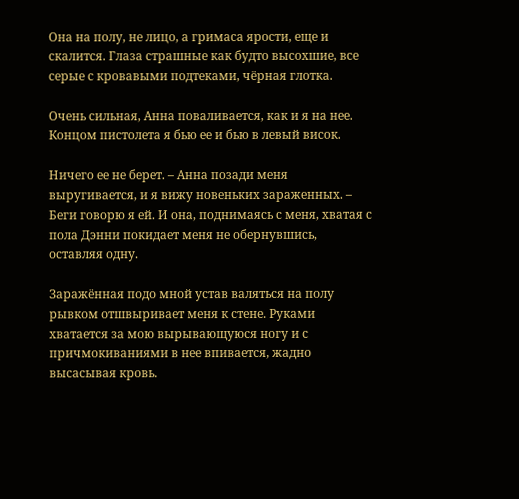Она на полу, не лицо, а гримаса ярости, еще и скалится. Глаза страшные как будто высохшие, все серые с кровавыми подтеками, чёрная глотка.

Очень сильная, Анна поваливается, как и я на нее. Концом пистолета я бью ее и бью в левый висок.

Ничего ее не берет. – Анна позади меня выругивается, и я вижу новеньких зараженных. – Беги говорю я ей. И она, поднимаясь с меня, хватая с пола Дэнни покидает меня не обернувшись, оставляя одну.

Заражённая подо мной устав валяться на полу рывком отшвыривает меня к стене. Руками хватается за мою вырывающуюся ногу и с причмокиваниями в нее впивается, жадно высасывая кровь.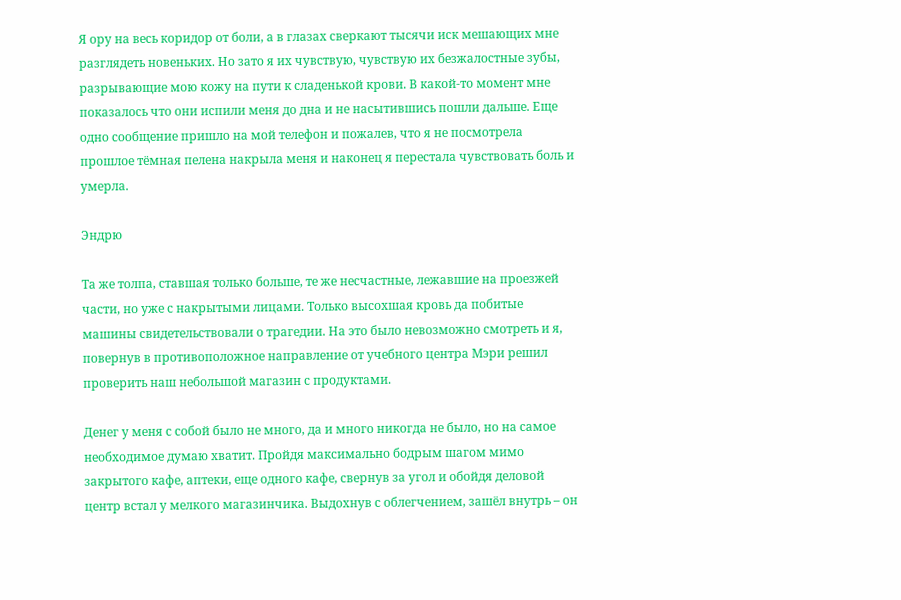Я ору на весь коридор от боли, а в глазах сверкают тысячи иск мешающих мне разглядеть новеньких. Но зато я их чувствую, чувствую их безжалостные зубы, разрывающие мою кожу на пути к сладенькой крови. В какой-то момент мне показалось что они испили меня до дна и не насытившись пошли дальше. Еще одно сообщение пришло на мой телефон и пожалев, что я не посмотрела прошлое тёмная пелена накрыла меня и наконец я перестала чувствовать боль и умерла.

Эндрю

Та же толпа, ставшая только больше, те же несчастные, лежавшие на проезжей части, но уже с накрытыми лицами. Только высохшая кровь да побитые машины свидетельствовали о трагедии. На это было невозможно смотреть и я, повернув в противоположное направление от учебного центра Мэри решил проверить наш небольшой магазин с продуктами.

Денег у меня с собой было не много, да и много никогда не было, но на самое необходимое думаю хватит. Пройдя максимально бодрым шагом мимо закрытого кафе, аптеки, еще одного кафе, свернув за угол и обойдя деловой центр встал у мелкого магазинчика. Выдохнув с облегчением, зашёл внутрь – он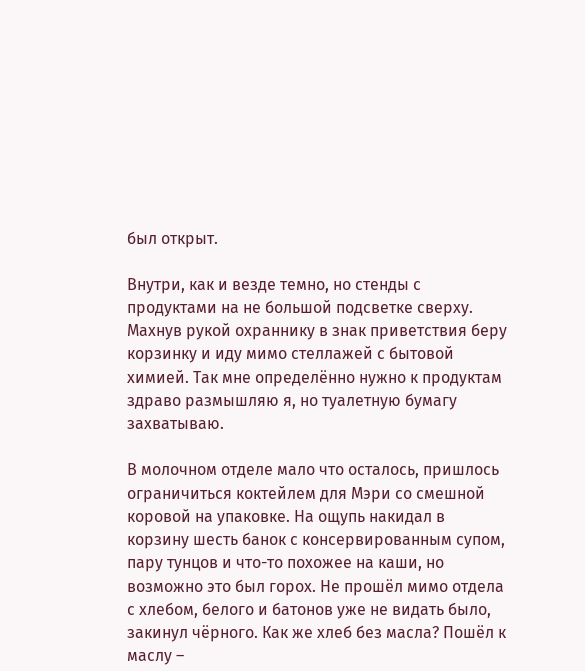был открыт.

Внутри, как и везде темно, но стенды с продуктами на не большой подсветке сверху. Махнув рукой охраннику в знак приветствия беру корзинку и иду мимо стеллажей с бытовой химией. Так мне определённо нужно к продуктам здраво размышляю я, но туалетную бумагу захватываю.

В молочном отделе мало что осталось, пришлось ограничиться коктейлем для Мэри со смешной коровой на упаковке. На ощупь накидал в корзину шесть банок с консервированным супом, пару тунцов и что-то похожее на каши, но возможно это был горох. Не прошёл мимо отдела с хлебом, белого и батонов уже не видать было, закинул чёрного. Как же хлеб без масла? Пошёл к маслу –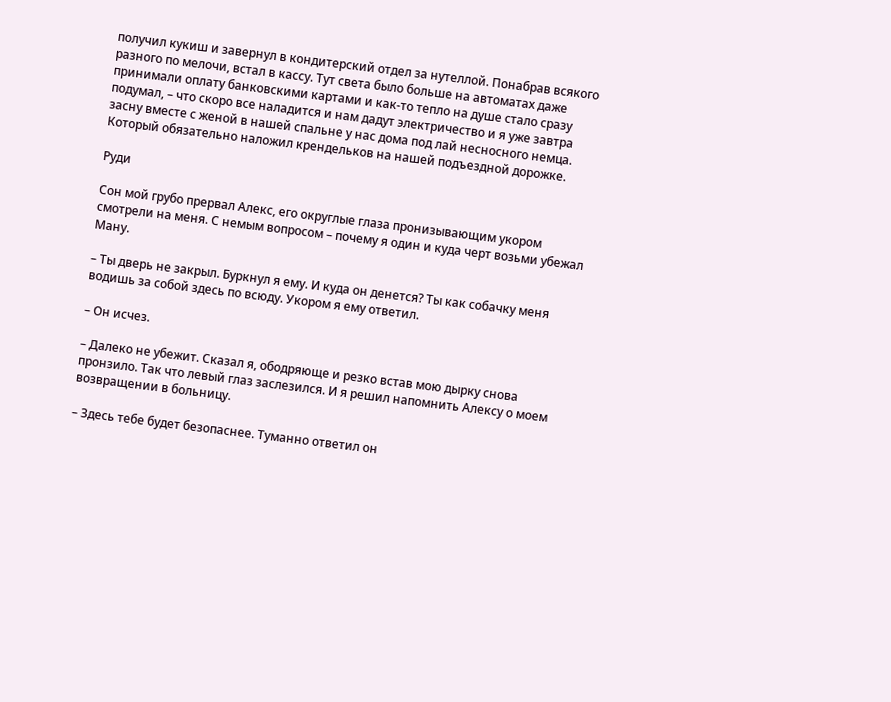получил кукиш и завернул в кондитерский отдел за нутеллой. Понабрав всякого разного по мелочи, встал в кассу. Тут света было больше на автоматах даже принимали оплату банковскими картами и как-то тепло на душе стало сразу подумал, – что скоро все наладится и нам дадут электричество и я уже завтра засну вместе с женой в нашей спальне у нас дома под лай несносного немца. Который обязательно наложил крендельков на нашей подъездной дорожке.

Руди

Сон мой грубо прервал Алекс, его округлые глаза пронизывающим укором смотрели на меня. С немым вопросом – почему я один и куда черт возьми убежал Ману.

– Ты дверь не закрыл. Буркнул я ему. И куда он денется? Ты как собачку меня водишь за собой здесь по всюду. Укором я ему ответил.

– Он исчез.

– Далеко не убежит. Сказал я, ободряюще и резко встав мою дырку снова пронзило. Так что левый глаз заслезился. И я решил напомнить Алексу о моем возвращении в больницу.

– Здесь тебе будет безопаснее. Туманно ответил он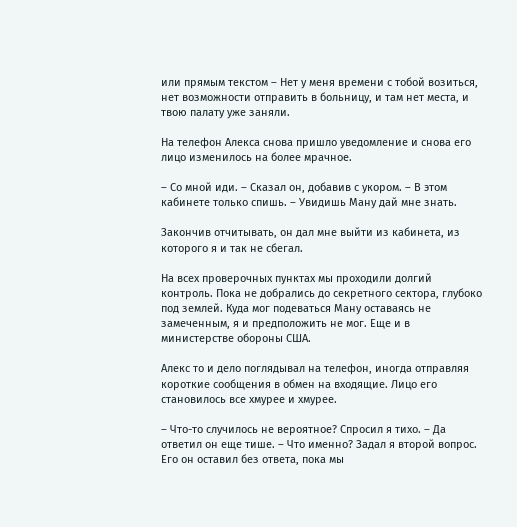или прямым текстом – Нет у меня времени с тобой возиться, нет возможности отправить в больницу, и там нет места, и твою палату уже заняли.

На телефон Алекса снова пришло уведомление и снова его лицо изменилось на более мрачное.

– Со мной иди. – Сказал он, добавив с укором. – В этом кабинете только спишь. – Увидишь Ману дай мне знать.

Закончив отчитывать, он дал мне выйти из кабинета, из которого я и так не сбегал.

На всех проверочных пунктах мы проходили долгий контроль. Пока не добрались до секретного сектора, глубоко под землей. Куда мог подеваться Ману оставаясь не замеченным, я и предположить не мог. Еще и в министерстве обороны США.

Алекс то и дело поглядывал на телефон, иногда отправляя короткие сообщения в обмен на входящие. Лицо его становилось все хмурее и хмурее.

– Что-то случилось не вероятное? Спросил я тихо. – Да ответил он еще тише. – Что именно? Задал я второй вопрос. Его он оставил без ответа, пока мы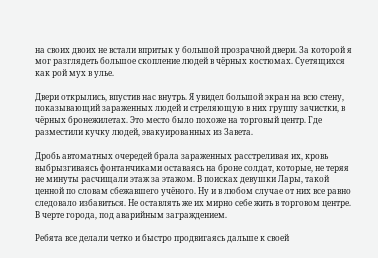на своих двоих не встали впритык у большой прозрачной двери. За которой я мог разглядеть большое скопление людей в чёрных костюмах. Суетящихся как рой мух в улье.

Двери открылись, впустив нас внутрь. Я увидел большой экран на всю стену, показывающий зараженных людей и стреляющую в них группу зачистки, в чёрных бронежилетах. Это место было похоже на торговый центр. Где разместили кучку людей, эвакуированных из Завета.

Дробь автоматных очередей брала зараженных расстреливая их, кровь выбрызгиваясь фонтанчиками оставаясь на броне солдат, которые, не теряя не минуты расчищали этаж за этажом. В поисках девушки Лары, такой ценной по словам сбежавшего учёного. Ну и в любом случае от них все равно следовало избавиться. Не оставлять же их мирно себе жить в торговом центре. В черте города, под аварийным заграждением.

Ребята все делали четко и быстро продвигаясь дальше к своей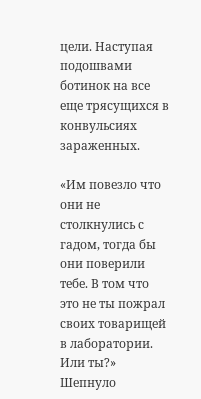цели. Наступая подошвами ботинок на все еще трясущихся в конвульсиях зараженных.

«Им повезло что они не столкнулись с гадом, тогда бы они поверили тебе. В том что это не ты пожрал своих товарищей в лаборатории. Или ты?» Шепнуло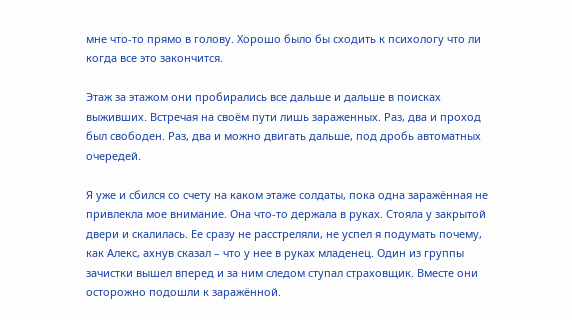мне что-то прямо в голову. Хорошо было бы сходить к психологу что ли когда все это закончится.

Этаж за этажом они пробирались все дальше и дальше в поисках выживших. Встречая на своём пути лишь зараженных. Раз, два и проход был свободен. Раз, два и можно двигать дальше, под дробь автоматных очередей.

Я уже и сбился со счету на каком этаже солдаты, пока одна заражённая не привлекла мое внимание. Она что-то держала в руках. Стояла у закрытой двери и скалилась. Ее сразу не расстреляли, не успел я подумать почему, как Алекс, ахнув сказал – что у нее в руках младенец. Один из группы зачистки вышел вперед и за ним следом ступал страховщик. Вместе они осторожно подошли к заражённой.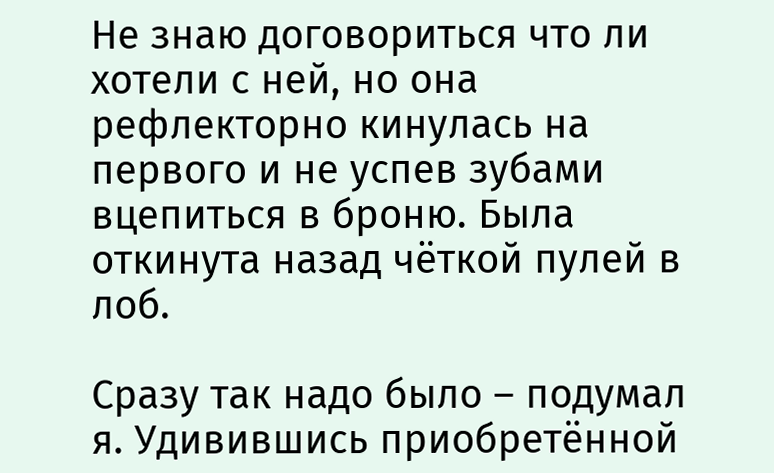Не знаю договориться что ли хотели с ней, но она рефлекторно кинулась на первого и не успев зубами вцепиться в броню. Была откинута назад чёткой пулей в лоб.

Сразу так надо было – подумал я. Удивившись приобретённой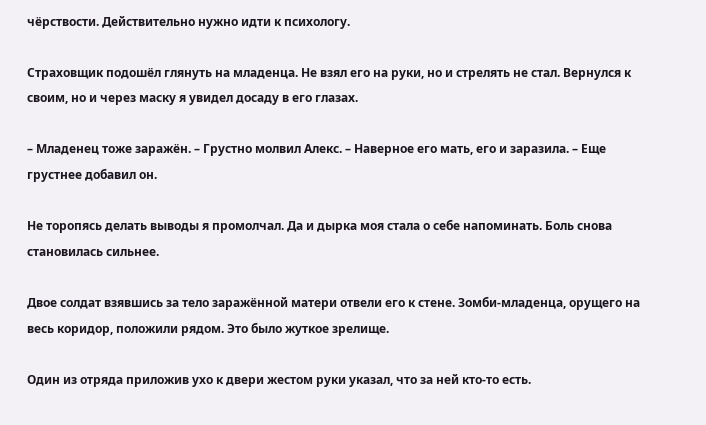чёрствости. Действительно нужно идти к психологу.

Страховщик подошёл глянуть на младенца. Не взял его на руки, но и стрелять не стал. Вернулся к своим, но и через маску я увидел досаду в его глазах.

– Младенец тоже заражён. – Грустно молвил Алекс. – Наверное его мать, его и заразила. – Еще грустнее добавил он.

Не торопясь делать выводы я промолчал. Да и дырка моя стала о себе напоминать. Боль снова становилась сильнее.

Двое солдат взявшись за тело заражённой матери отвели его к стене. Зомби-младенца, орущего на весь коридор, положили рядом. Это было жуткое зрелище.

Один из отряда приложив ухо к двери жестом руки указал, что за ней кто-то есть.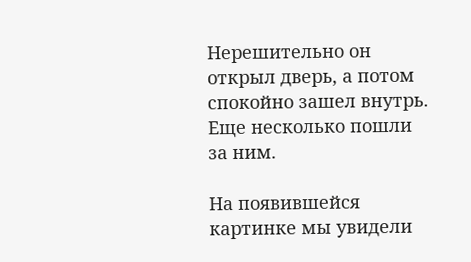Нерешительно он открыл дверь, а потом спокойно зашел внутрь. Еще несколько пошли за ним.

На появившейся картинке мы увидели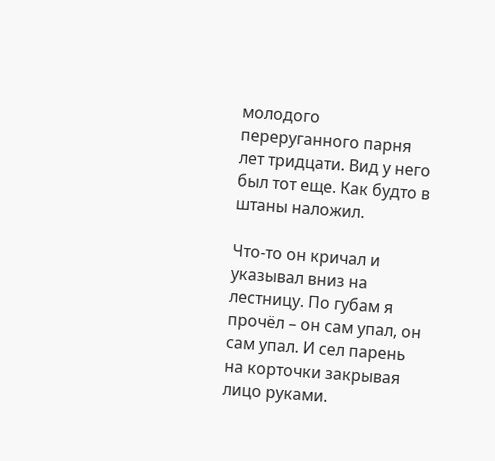молодого переруганного парня лет тридцати. Вид у него был тот еще. Как будто в штаны наложил.

Что-то он кричал и указывал вниз на лестницу. По губам я прочёл – он сам упал, он сам упал. И сел парень на корточки закрывая лицо руками.